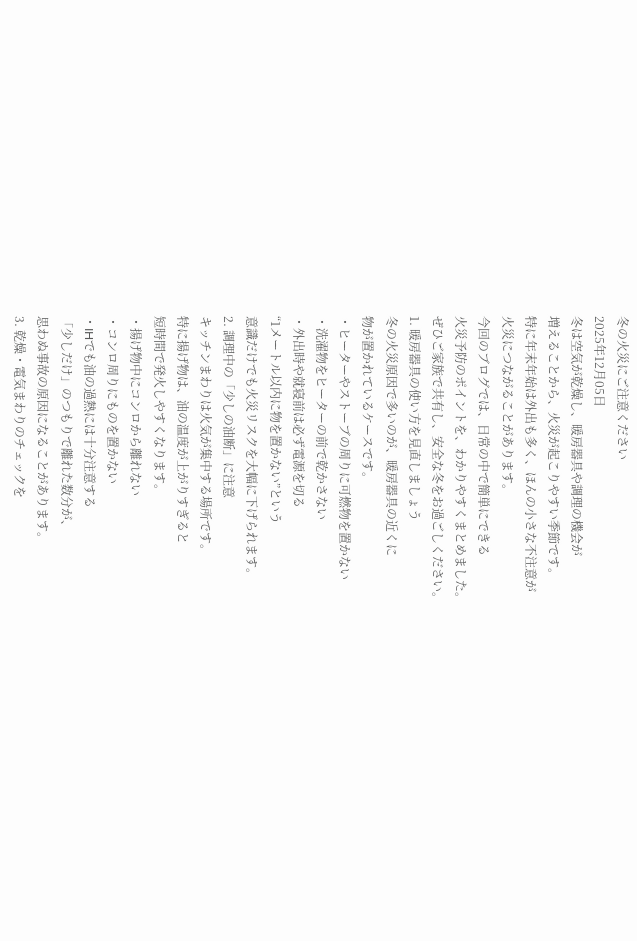冬の火災にご注意ください
2025年12月05日
冬は空気が乾燥し、暖房器具や調理の機会が
増えることから、火災が起こりやすい季節です。
特に年末年始は外出も多く、ほんの小さな不注意が
火災につながることがあります。
今回のブログでは、日常の中で簡単にできる
火災予防のポイントを、わかりやすくまとめました。
ぜひご家族で共有し、安全な冬をお過ごしください。
1. 暖房器具の使い方を見直しましょう
冬の火災原因で多いのが、暖房器具の近くに
物が置かれているケースです。
・ヒーターやストーブの周りに可燃物を置かない
・洗濯物をヒーターの前で乾かさない
・外出時や就寝前は必ず電源を切る
“1メートル以内に物を置かない”という
意識だけでも火災リスクを大幅に下げられます。
2. 調理中の「少しの油断」に注意
キッチンまわりは火気が集中する場所です。
特に揚げ物は、油の温度が上がりすぎると
短時間で発火しやすくなります。
・揚げ物中にコンロから離れない
・コンロ周りにものを置かない
・IHでも油の過熱には十分注意する
「少しだけ」のつもりで離れた数分が、
思わぬ事故の原因になることがあります。
3. 乾燥・電気まわりのチェックを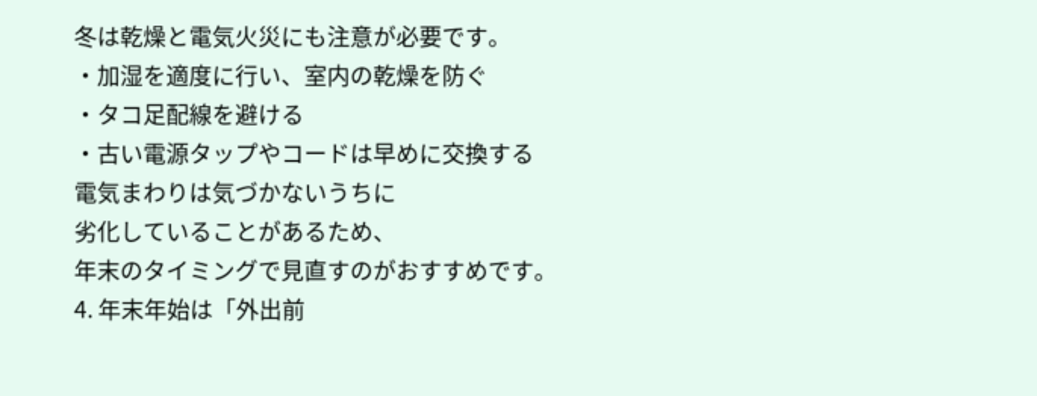冬は乾燥と電気火災にも注意が必要です。
・加湿を適度に行い、室内の乾燥を防ぐ
・タコ足配線を避ける
・古い電源タップやコードは早めに交換する
電気まわりは気づかないうちに
劣化していることがあるため、
年末のタイミングで見直すのがおすすめです。
4. 年末年始は「外出前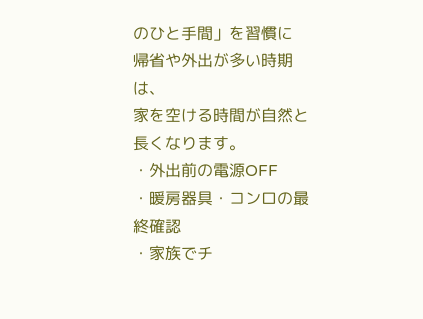のひと手間」を習慣に
帰省や外出が多い時期は、
家を空ける時間が自然と長くなります。
・外出前の電源OFF
・暖房器具・コンロの最終確認
・家族でチ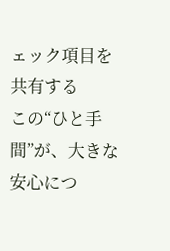ェック項目を共有する
この“ひと手間”が、大きな安心につ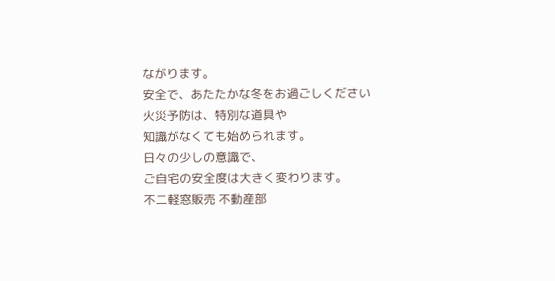ながります。
安全で、あたたかな冬をお過ごしください
火災予防は、特別な道具や
知識がなくても始められます。
日々の少しの意識で、
ご自宅の安全度は大きく変わります。
不二軽窓販売 不動産部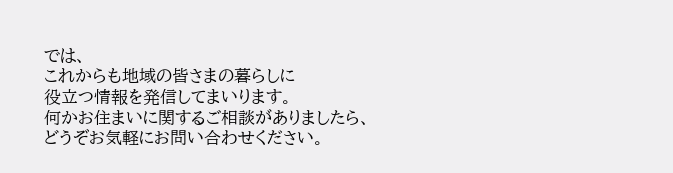では、
これからも地域の皆さまの暮らしに
役立つ情報を発信してまいります。
何かお住まいに関するご相談がありましたら、
どうぞお気軽にお問い合わせください。